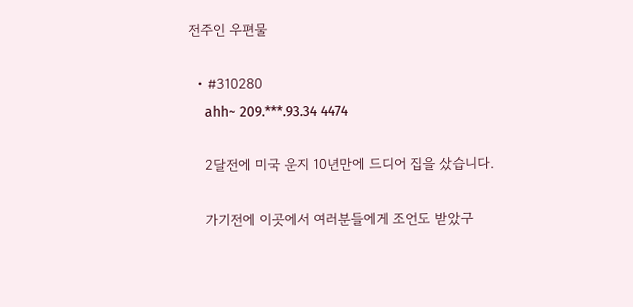전주인 우편물

  • #310280
    ahh~ 209.***.93.34 4474

    2달전에 미국 운지 10년만에 드디어 집을 샀습니다.

    가기전에 이곳에서 여러분들에게 조언도 받았구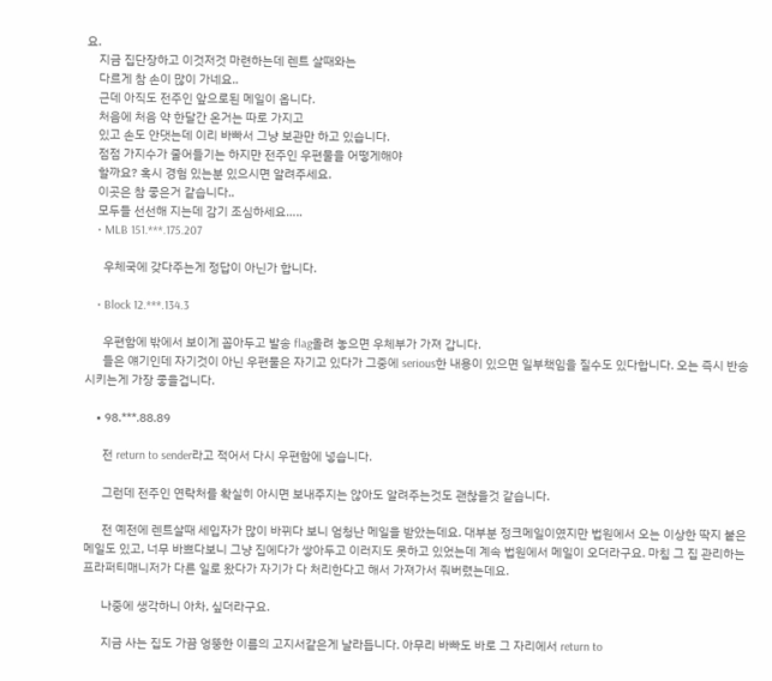요.
    지금 집단장하고 이것저것 마련하는데 렌트 살때와는
    다르게 참 손이 많이 가네요..
    근데 아직도 전주인 앞으로된 메일이 옵니다.
    처음에 처음 약 한달간 온거는 따로 가지고
    있고 손도 안댓는데 이리 바빠서 그냥 보관만 하고 있습니다.
    점점 가지수가 줄어들기는 하지만 전주인 우편물을 어떻게해야
    할까요? 혹시 경험 있는분 있으시면 알려주세요.
    이곳은 참 좋은거 같습니다..
    모두들 선선해 지는데 감기 조심하세요…..
    • MLB 151.***.175.207

      우체국에 갖다주는게 정답이 아닌가 합니다.

    • Block 12.***.134.3

      우편함에 밖에서 보이게 꼽아두고 발송 flag올려 놓으면 우체부가 가져 갑니다.
      들은 얘기인데 자기것이 아닌 우편물은 자기고 있다가 그중에 serious한 내용이 있으면 일부책임을 질수도 있다합니다. 오는 즉시 반송시키는게 가장 좋을겁니다.

    • 98.***.88.89

      전 return to sender라고 적어서 다시 우편함에 넣습니다.

      그런데 전주인 연락처를 확실히 아시면 보내주지는 않아도 알려주는것도 괜찮을것 같습니다.

      전 예전에 렌트살때 세입자가 많이 바뀌다 보니 엄청난 메일을 받았는데요. 대부분 정크메일이였지만 법원에서 오는 이상한 딱지 붙은 메일도 있고, 너무 바쁘다보니 그냥 집에다가 쌓아두고 이러지도 못하고 있었는데 계속 법원에서 메일이 오더라구요. 마침 그 집 관리하는 프라퍼티매니저가 다른 일로 왔다가 자기가 다 처리한다고 해서 가져가서 줘버렸는데요.

      나중에 생각하니 아차, 싶더라구요.

      지금 사는 집도 가끔 엉뚱한 이름의 고지서같은게 날라듭니다. 아무리 바빠도 바로 그 자리에서 return to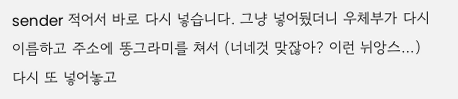sender 적어서 바로 다시 넣습니다. 그냥 넣어뒀더니 우체부가 다시 이름하고 주소에 똥그라미를 쳐서 (너네것 맞잖아? 이런 뉘앙스…) 다시 또 넣어놓고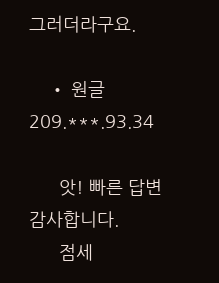그러더라구요.

    • 원글 209.***.93.34

      앗! 빠른 답변 감사합니다.
      점세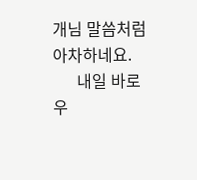개님 말씀처럼 아차하네요.
      내일 바로 우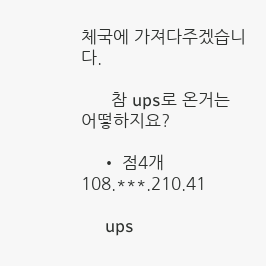체국에 가져다주겠습니다.

      참 ups로 온거는 어떻하지요?

    • 점4개 108.***.210.41

      ups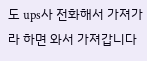도 ups사 전화해서 가져가라 하면 와서 가져갑니다